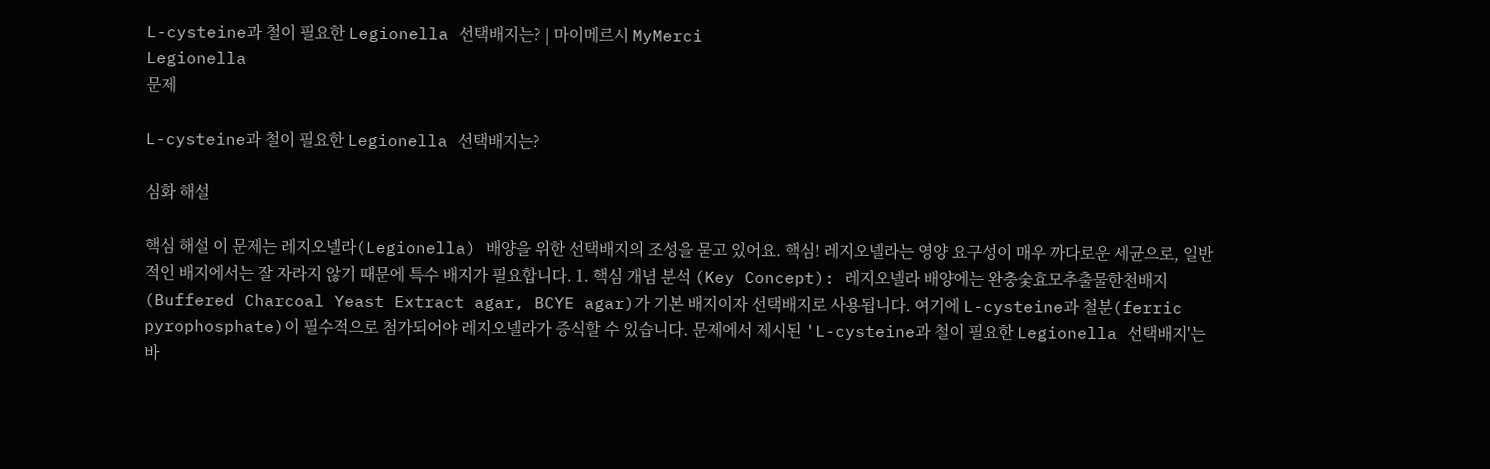L-cysteine과 철이 필요한 Legionella 선택배지는? | 마이메르시 MyMerci
Legionella
문제

L-cysteine과 철이 필요한 Legionella 선택배지는?

심화 해설

핵심 해설 이 문제는 레지오넬라(Legionella) 배양을 위한 선택배지의 조성을 묻고 있어요. 핵심! 레지오넬라는 영양 요구성이 매우 까다로운 세균으로, 일반적인 배지에서는 잘 자라지 않기 때문에 특수 배지가 필요합니다. 1. 핵심 개념 분석 (Key Concept): 레지오넬라 배양에는 완충숯효모추출물한천배지(Buffered Charcoal Yeast Extract agar, BCYE agar)가 기본 배지이자 선택배지로 사용됩니다. 여기에 L-cysteine과 철분(ferric pyrophosphate)이 필수적으로 첨가되어야 레지오넬라가 증식할 수 있습니다. 문제에서 제시된 'L-cysteine과 철이 필요한 Legionella 선택배지'는 바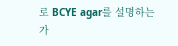로 BCYE agar를 설명하는 가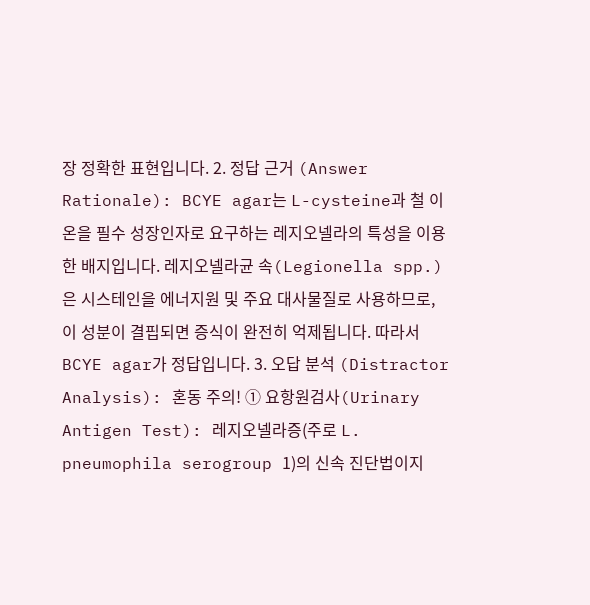장 정확한 표현입니다. 2. 정답 근거 (Answer Rationale): BCYE agar는 L-cysteine과 철 이온을 필수 성장인자로 요구하는 레지오넬라의 특성을 이용한 배지입니다. 레지오넬라균 속(Legionella spp.)은 시스테인을 에너지원 및 주요 대사물질로 사용하므로, 이 성분이 결핍되면 증식이 완전히 억제됩니다. 따라서 BCYE agar가 정답입니다. 3. 오답 분석 (Distractor Analysis): 혼동 주의! ① 요항원검사(Urinary Antigen Test): 레지오넬라증(주로 L. pneumophila serogroup 1)의 신속 진단법이지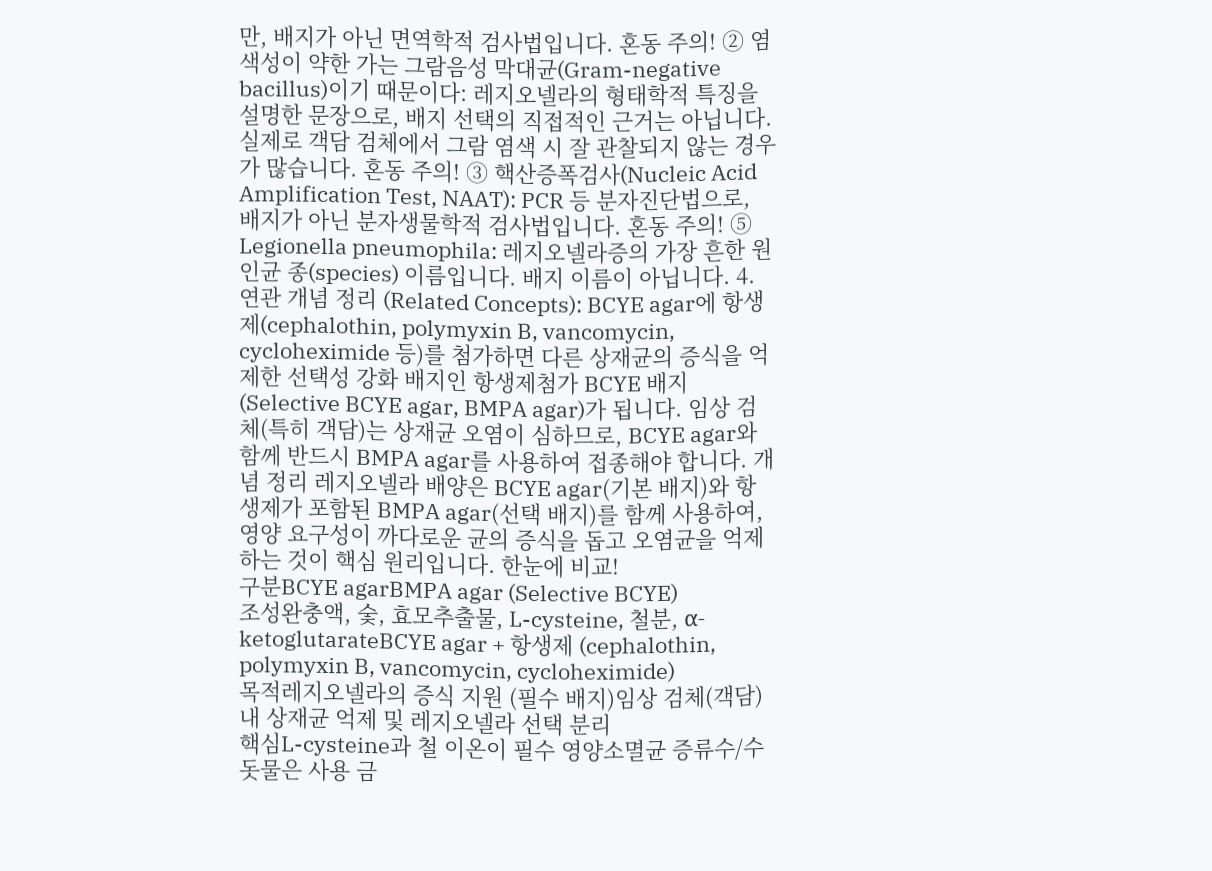만, 배지가 아닌 면역학적 검사법입니다. 혼동 주의! ② 염색성이 약한 가는 그람음성 막대균(Gram-negative bacillus)이기 때문이다: 레지오넬라의 형태학적 특징을 설명한 문장으로, 배지 선택의 직접적인 근거는 아닙니다. 실제로 객담 검체에서 그람 염색 시 잘 관찰되지 않는 경우가 많습니다. 혼동 주의! ③ 핵산증폭검사(Nucleic Acid Amplification Test, NAAT): PCR 등 분자진단법으로, 배지가 아닌 분자생물학적 검사법입니다. 혼동 주의! ⑤ Legionella pneumophila: 레지오넬라증의 가장 흔한 원인균 종(species) 이름입니다. 배지 이름이 아닙니다. 4. 연관 개념 정리 (Related Concepts): BCYE agar에 항생제(cephalothin, polymyxin B, vancomycin, cycloheximide 등)를 첨가하면 다른 상재균의 증식을 억제한 선택성 강화 배지인 항생제첨가 BCYE 배지(Selective BCYE agar, BMPA agar)가 됩니다. 임상 검체(특히 객담)는 상재균 오염이 심하므로, BCYE agar와 함께 반드시 BMPA agar를 사용하여 접종해야 합니다. 개념 정리 레지오넬라 배양은 BCYE agar(기본 배지)와 항생제가 포함된 BMPA agar(선택 배지)를 함께 사용하여, 영양 요구성이 까다로운 균의 증식을 돕고 오염균을 억제하는 것이 핵심 원리입니다. 한눈에 비교!
구분BCYE agarBMPA agar (Selective BCYE)
조성완충액, 숯, 효모추출물, L-cysteine, 철분, α-ketoglutarateBCYE agar + 항생제 (cephalothin, polymyxin B, vancomycin, cycloheximide)
목적레지오넬라의 증식 지원 (필수 배지)임상 검체(객담) 내 상재균 억제 및 레지오넬라 선택 분리
핵심L-cysteine과 철 이온이 필수 영양소멸균 증류수/수돗물은 사용 금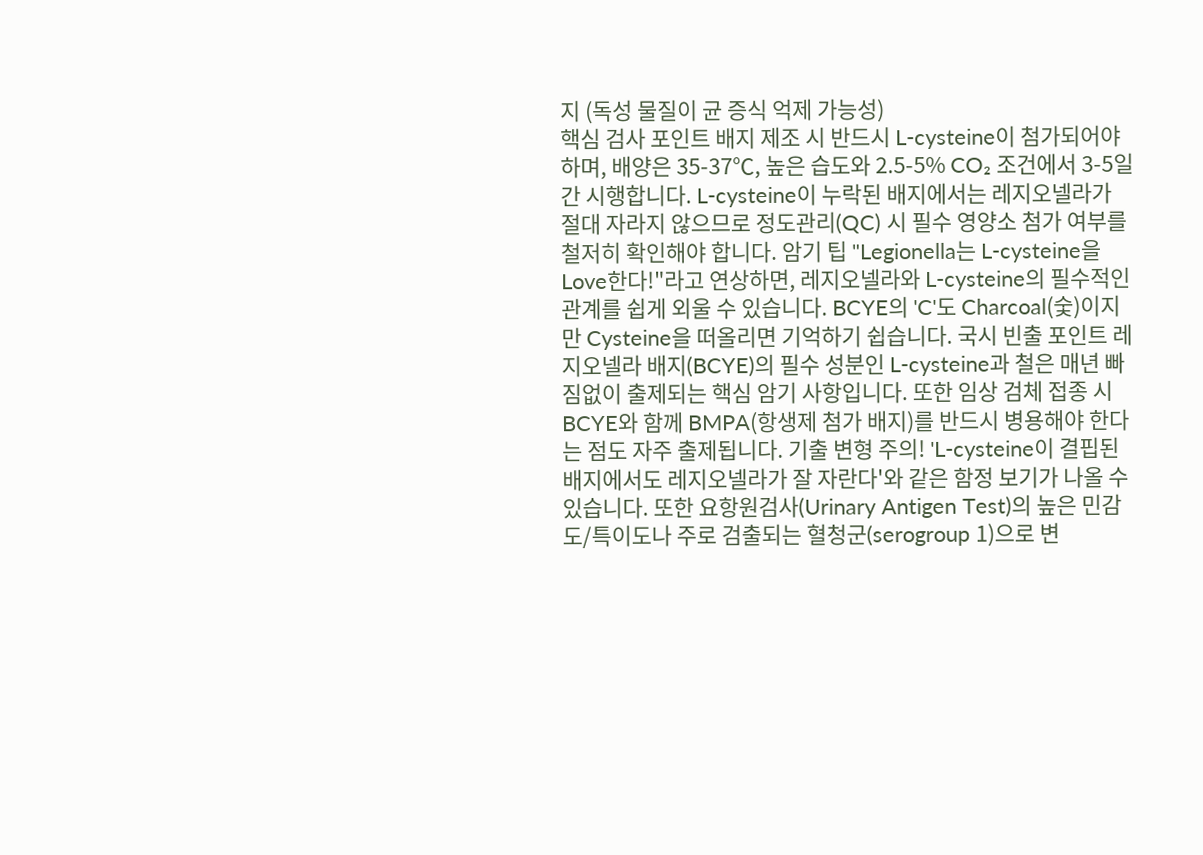지 (독성 물질이 균 증식 억제 가능성)
핵심 검사 포인트 배지 제조 시 반드시 L-cysteine이 첨가되어야 하며, 배양은 35-37℃, 높은 습도와 2.5-5% CO₂ 조건에서 3-5일간 시행합니다. L-cysteine이 누락된 배지에서는 레지오넬라가 절대 자라지 않으므로 정도관리(QC) 시 필수 영양소 첨가 여부를 철저히 확인해야 합니다. 암기 팁 "Legionella는 L-cysteine을 Love한다!"라고 연상하면, 레지오넬라와 L-cysteine의 필수적인 관계를 쉽게 외울 수 있습니다. BCYE의 'C'도 Charcoal(숯)이지만 Cysteine을 떠올리면 기억하기 쉽습니다. 국시 빈출 포인트 레지오넬라 배지(BCYE)의 필수 성분인 L-cysteine과 철은 매년 빠짐없이 출제되는 핵심 암기 사항입니다. 또한 임상 검체 접종 시 BCYE와 함께 BMPA(항생제 첨가 배지)를 반드시 병용해야 한다는 점도 자주 출제됩니다. 기출 변형 주의! 'L-cysteine이 결핍된 배지에서도 레지오넬라가 잘 자란다'와 같은 함정 보기가 나올 수 있습니다. 또한 요항원검사(Urinary Antigen Test)의 높은 민감도/특이도나 주로 검출되는 혈청군(serogroup 1)으로 변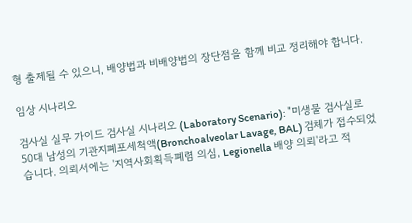형 출제될 수 있으니, 배양법과 비배양법의 장단점을 함께 비교 정리해야 합니다.

임상 시나리오

검사실 실무 가이드 검사실 시나리오 (Laboratory Scenario): "미생물 검사실로 50대 남성의 기관지폐포세척액(Bronchoalveolar Lavage, BAL) 검체가 접수되었습니다. 의뢰서에는 '지역사회획득폐렴 의심, Legionella 배양 의뢰'라고 적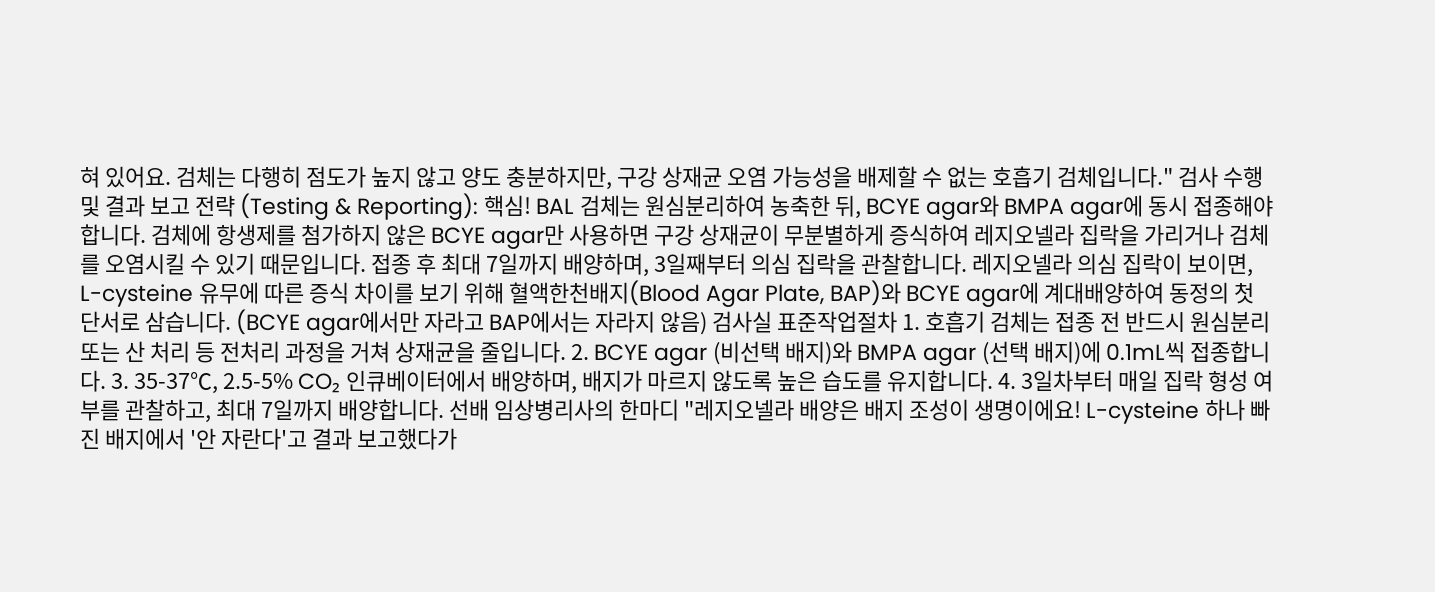혀 있어요. 검체는 다행히 점도가 높지 않고 양도 충분하지만, 구강 상재균 오염 가능성을 배제할 수 없는 호흡기 검체입니다." 검사 수행 및 결과 보고 전략 (Testing & Reporting): 핵심! BAL 검체는 원심분리하여 농축한 뒤, BCYE agar와 BMPA agar에 동시 접종해야 합니다. 검체에 항생제를 첨가하지 않은 BCYE agar만 사용하면 구강 상재균이 무분별하게 증식하여 레지오넬라 집락을 가리거나 검체를 오염시킬 수 있기 때문입니다. 접종 후 최대 7일까지 배양하며, 3일째부터 의심 집락을 관찰합니다. 레지오넬라 의심 집락이 보이면, L-cysteine 유무에 따른 증식 차이를 보기 위해 혈액한천배지(Blood Agar Plate, BAP)와 BCYE agar에 계대배양하여 동정의 첫 단서로 삼습니다. (BCYE agar에서만 자라고 BAP에서는 자라지 않음) 검사실 표준작업절차 1. 호흡기 검체는 접종 전 반드시 원심분리 또는 산 처리 등 전처리 과정을 거쳐 상재균을 줄입니다. 2. BCYE agar (비선택 배지)와 BMPA agar (선택 배지)에 0.1mL씩 접종합니다. 3. 35-37℃, 2.5-5% CO₂ 인큐베이터에서 배양하며, 배지가 마르지 않도록 높은 습도를 유지합니다. 4. 3일차부터 매일 집락 형성 여부를 관찰하고, 최대 7일까지 배양합니다. 선배 임상병리사의 한마디 "레지오넬라 배양은 배지 조성이 생명이에요! L-cysteine 하나 빠진 배지에서 '안 자란다'고 결과 보고했다가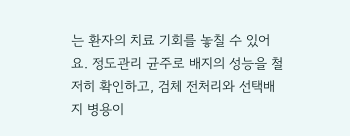는 환자의 치료 기회를 놓칠 수 있어요. 정도관리 균주로 배지의 성능을 철저히 확인하고, 검체 전처리와 선택배지 병용이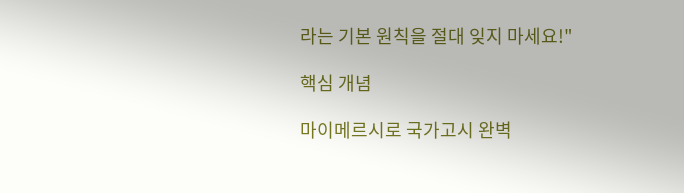라는 기본 원칙을 절대 잊지 마세요!"

핵심 개념

마이메르시로 국가고시 완벽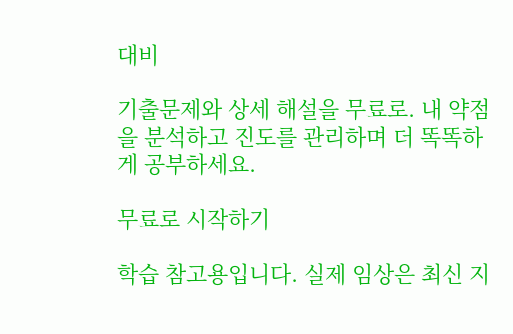대비

기출문제와 상세 해설을 무료로. 내 약점을 분석하고 진도를 관리하며 더 똑똑하게 공부하세요.

무료로 시작하기

학습 참고용입니다. 실제 임상은 최신 지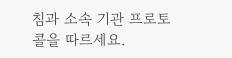침과 소속 기관 프로토콜을 따르세요.